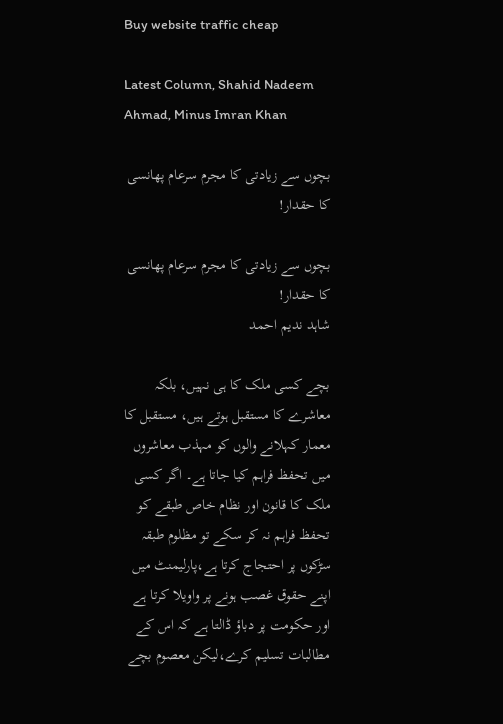Buy website traffic cheap

Latest Column, Shahid Nadeem Ahmad, Minus Imran Khan

بچوں سے زیادتی کا مجرم سرعام پھانسی کا حقدار!

بچوں سے زیادتی کا مجرم سرعام پھانسی کا حقدار!
شاہد ندیم احمد

بچے کسی ملک کا ہی نہیں، بلکہ معاشرے کا مستقبل ہوتے ہیں، مستقبل کا معمار کہلانے والوں کو مہذب معاشروں میں تحفظ فراہم کیا جاتا ہے۔ اگر کسی ملک کا قانون اور نظام خاص طبقے کو تحفظ فراہم نہ کر سکے تو مظلوم طبقہ سڑکوں پر احتجاج کرتا ہے،پارلیمنٹ میں اپنے حقوق غصب ہونے پر واویلا کرتا ہے اور حکومت پر دباؤ ڈالتا ہے کہ اس کے مطالبات تسلیم کرے،لیکن معصوم بچے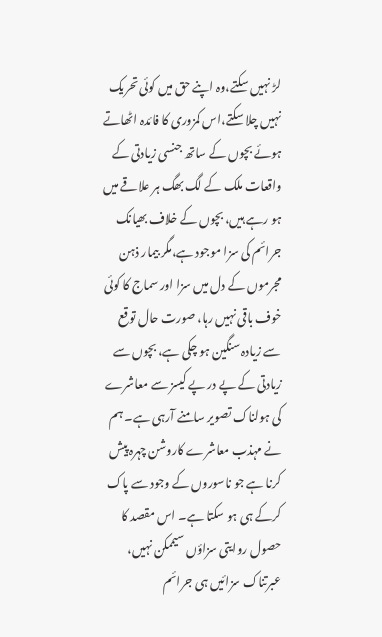لڑ نہیں سکتے،وہ اپنے حق میں کوئی تحریک نہیں چلا سکتے،اس کمزوری کا فائدہ اٹھاتے ہوئے بچوں کے ساتھ جنسی زیادتی کے واقعات ملک کے لگ بھگ ہر علاقے میں ہو رہے ہیں، بچوں کے خلاف بھیانک جرائم کی سزا موجود ہے،مگر بیمار ذہن مجرموں کے دل میں سزا اور سماج کا کوئی خوف باقی نہیں رہا، صورت حال توقع سے زیادہ سنگین ہو چکی ہے، بچوں سے زیادتی کے پے در پے کیسز سے معاشرے کی ہولناک تصویر سامنے آرہی ہے۔ ہم نے مہذب معاشرے کاروشن چہرہ پیش کرنا ہے جو ناسوروں کے وجود سے پاک کرکے ہی ہو سکتا ہے۔ اس مقصد کا حصول روایتی سزاؤں سیممکن نہیں، عبرتناک سزائیں ہی جرائم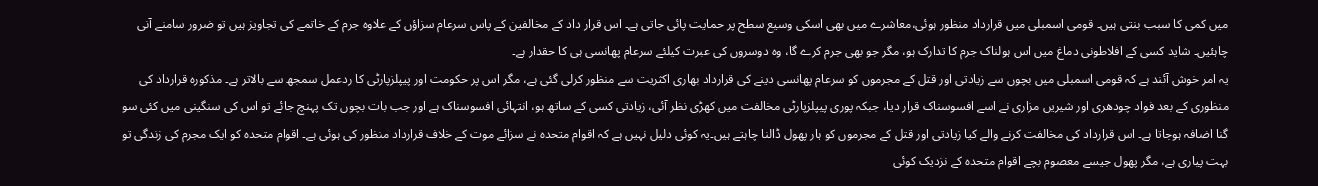میں کمی کا سبب بنتی ہیں۔ قومی اسمبلی میں قرارداد منظور ہوئی،معاشرے میں بھی اسکی وسیع سطح پر حمایت پائی جاتی ہے۔ اس قرار داد کے مخالفین کے پاس سرعام سزاؤں کے علاوہ جرم کے خاتمے کی تجاویز ہیں تو ضرور سامنے آنی چاہئیں۔ شاید کسی کے افلاطونی دماغ میں اس ہولناک جرم کا تدارک ہو، مگر جو بھی جرم کرے گا، وہ دوسروں کی عبرت کیلئے سرعام پھانسی ہی کا حقدار ہے۔
یہ امر خوش آئند ہے کہ قومی اسمبلی میں بچوں سے زیادتی اور قتل کے مجرموں کو سرعام پھانسی دینے کی قرارداد بھاری اکثریت سے منظور کرلی گئی ہے، مگر اس پر حکومت اور پیپلزپارٹی کا ردعمل سمجھ سے بالاتر ہے۔ مذکورہ قرارداد کی منظوری کے بعد فواد چودھری اور شیریں مزاری نے اسے افسوسناک قرار دیا، جبکہ پوری پیپلزپارٹی مخالفت میں کھڑی نظر آئی، زیادتی کسی کے ساتھ ہو، انتہائی افسوسناک ہے اور جب بات بچوں تک پہنچ جائے تو اس کی سنگینی میں کئی سو گنا اضافہ ہوجاتا ہے۔ اس قرارداد کی مخالفت کرنے والے کیا زیادتی اور قتل کے مجرموں کو ہار پھول ڈالنا چاہتے ہیں۔یہ کوئی دلیل نہیں ہے کہ اقوام متحدہ نے سزائے موت کے خلاف قرارداد منظور کی ہوئی ہے۔ اقوام متحدہ کو ایک مجرم کی زندگی تو بہت پیاری ہے، مگر پھول جیسے معصوم بچے اقوام متحدہ کے نزدیک کوئی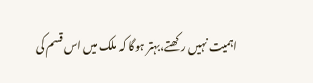اہمیت نہیں رکھتے،بہتر ہوگا کہ ملک میں اس قسم کی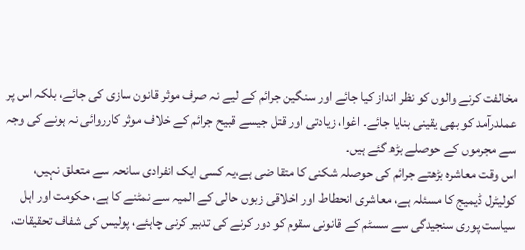مخالفت کرنے والوں کو نظر انداز کیا جائے اور سنگین جرائم کے لیے نہ صرف موثر قانون سازی کی جائے، بلکہ اس پر عملدرآمد کو بھی یقینی بنایا جائے۔ اغوا، زیادتی اور قتل جیسے قبیح جرائم کے خلاف موثر کارروائی نہ ہونے کی وجہ سے مجرموں کے حوصلے بڑھ گئے ہیں۔
اس وقت معاشرہ بڑھتے جرائم کی حوصلہ شکنی کا متقا ضی ہے،یہ کسی ایک انفرادی سانحہ سے متعلق نہیں، کولیٹرل ڈیمیج کا مسئلہ ہے، معاشری انحطاط اور اخلاقی زبوں حالی کے المیہ سے نمٹنے کا ہے، حکومت اور اہل سیاست پوری سنجیدگی سے سسٹم کے قانونی سقوم کو دور کرنے کی تدبیر کرنی چاہئے، پولیس کی شفاف تحقیقات،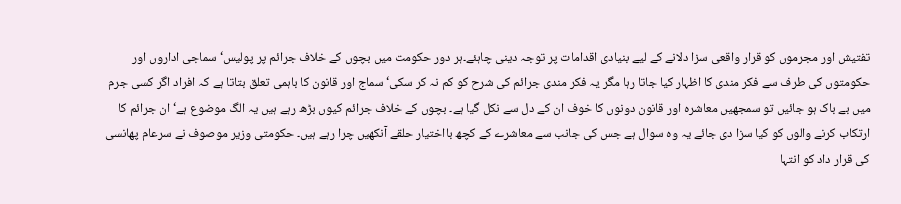تفتیش اور مجرموں کو قرار واقعی سزا دلانے کے لیے بنیادی اقدامات پر توجہ دینی چاہئے۔ہر دور حکومت میں بچوں کے خلاف جرائم پر پولیس‘ سماجی اداروں اور حکومتوں کی طرف سے فکر مندی کا اظہار کیا جاتا رہا مگر یہ فکر مندی جرائم کی شرح کو کم نہ کر سکی‘ سماج اور قانون کا باہمی تعلق بتاتا ہے کہ افراد اگر کسی جرم میں بے باک ہو جائیں تو سمجھیں معاشرہ اور قانون دونوں کا خوف ان کے دل سے نکل گیا ہے۔ بچوں کے خلاف جرائم کیوں بڑھ رہے ہیں یہ الگ موضوع ہے‘ ان جرائم کا ارتکاب کرنے والوں کو کیا سزا دی جائے یہ وہ سوال ہے جس کی جانب سے معاشرے کے کچھ بااختیار حلقے آنکھیں چرا رہے ہیں۔ حکومتی وزیر موصوف نے سرعام پھانسی کی قرار داد کو انتہا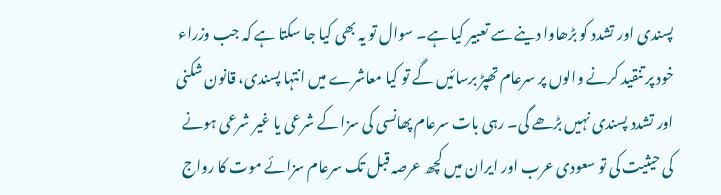پسندی اور تشدد کو بڑھاوا دینے سے تعبیر کیا ہے۔ سوال تو یہ بھی کیا جا سکتا ہے کہ جب وزراء خود پر تنقید کرنے والوں پر سرعام تھپڑ برسائیں گے تو کیا معاشرے میں انتہا پسندی، قانون شکنی اور تشدد پسندی نہیں بڑھے گی۔ رہی بات سرعام پھانسی کی سزا کے شرعی یا غیر شرعی ہونے کی حیثیت کی تو سعودی عرب اور ایران میں کچھ عرصہ قبل تک سرعام سزائے موت کا رواج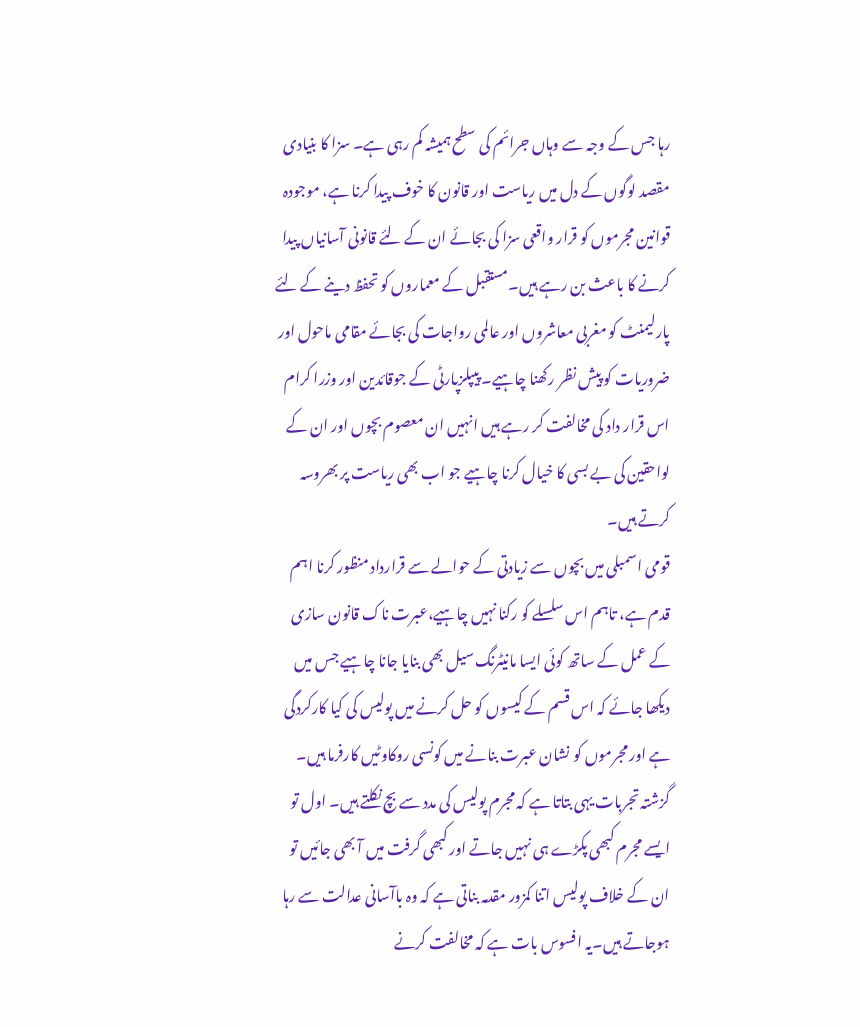رہا جس کے وجہ سے وہاں جرائم کی سطح ہمیشہ کم رہی ہے۔ سزا کا بنیادی مقصد لوگوں کے دل میں ریاست اور قانون کا خوف پیدا کرنا ہے، موجودہ قوانین مجرموں کو قرار واقعی سزا کی بجائے ان کے لئے قانونی آسانیاں پیدا کرنے کا باعث بن رہے ہیں۔مستقبل کے معماروں کو تحفظ دینے کے لئے پارلیمنٹ کو مغربی معاشروں اور عالمی رواجات کی بجائے مقامی ماحول اور ضروریات کو پیش نظر رکھنا چاہیے۔ پیپلزپارٹی کے جوقائدین اور وزرا کرام اس قرار داد کی مخالفت کر رہے ہیں انہیں ان معصوم بچوں اور ان کے لواحقین کی بے بسی کا خیال کرنا چاہیے جو اب بھی ریاست پر بھروسہ کرتے ہیں۔
قومی اسمبلی میں بچوں سے زیادتی کے حوالے سے قرارداد منظور کرنا اہم قدم ہے، تاہم اس سلسلے کو رکنا نہیں چاہیے،عبرت ناک قانون سازی کے عمل کے ساتھ کوئی ایسا مانیٹرنگ سیل بھی بنایا جانا چاہیے جس میں دیکھا جائے کہ اس قسم کے کیسوں کو حل کرنے میں پولیس کی کیا کارکردگی ہے اور مجرموں کو نشان عبرت بنانے میں کونسی روکاوٹیں کارفرما ہیں۔ گزشتہ تجربات یہی بتاتا ہے کہ مجرم پولیس کی مدد سے بچ نکلتے ہیں۔ اول تو ایسے مجرم کبھی پکڑے ہی نہیں جاتے اور کبھی گرفت میں آ بھی جائیں تو ان کے خلاف پولیس اتنا کمزور مقدمہ بناتی ہے کہ وہ باآسانی عدالت سے رہا ہوجاتے ہیں۔یہ افسوس بات ہے کہ مخالفت کرنے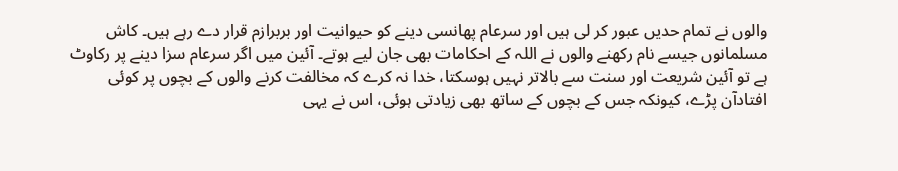والوں نے تمام حدیں عبور کر لی ہیں اور سرعام پھانسی دینے کو حیوانیت اور بربرازم قرار دے رہے ہیں۔ کاش مسلمانوں جیسے نام رکھنے والوں نے اللہ کے احکامات بھی جان لیے ہوتے۔ آئین میں اگر سرعام سزا دینے پر رکاوٹ ہے تو آئین شریعت اور سنت سے بالاتر نہیں ہوسکتا، خدا نہ کرے کہ مخالفت کرنے والوں کے بچوں پر کوئی افتادآن پڑے، کیونکہ جس کے بچوں کے ساتھ بھی زیادتی ہوئی، اس نے یہی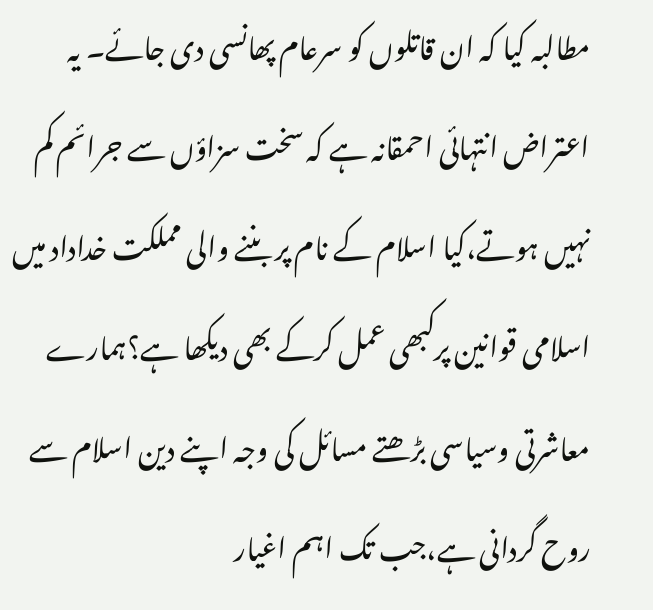مطالبہ کیا کہ ان قاتلوں کو سرعام پھانسی دی جائے۔ یہ اعتراض انتہائی احمقانہ ہے کہ سخت سزاؤں سے جرائم کم نہیں ہوتے،کیا اسلام کے نام پر بننے والی مملکت خداداد میں اسلامی قوانین پرکبھی عمل کرکے بھی دیکھا ہے؟ہمارے معاشرتی وسیاسی بڑھتے مسائل کی وجہ اپنے دین اسلام سے روح گردانی ہے،جب تک اہم اغیار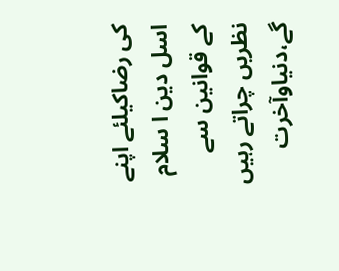کی رضاکیلئے اپنے اسل دین ا سلام کے قوانین سے نظریں چراتے رہیں گے،دنیاوآخرت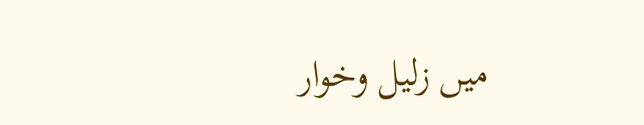میں زلیل وخوار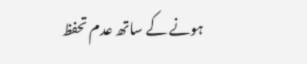ہونے کے ساتھ عدم تحفظ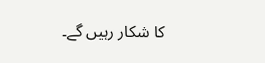کا شکار رہیں گے۔